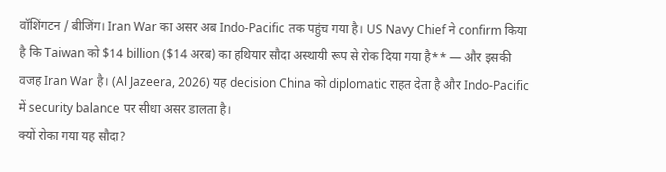वॉशिंगटन / बीजिंग। Iran War का असर अब Indo-Pacific तक पहुंच गया है। US Navy Chief ने confirm किया है कि Taiwan को $14 billion ($14 अरब) का हथियार सौदा अस्थायी रूप से रोक दिया गया है** — और इसकी वजह Iran War है। (Al Jazeera, 2026) यह decision China को diplomatic राहत देता है और Indo-Pacific में security balance पर सीधा असर डालता है।
क्यों रोका गया यह सौदा?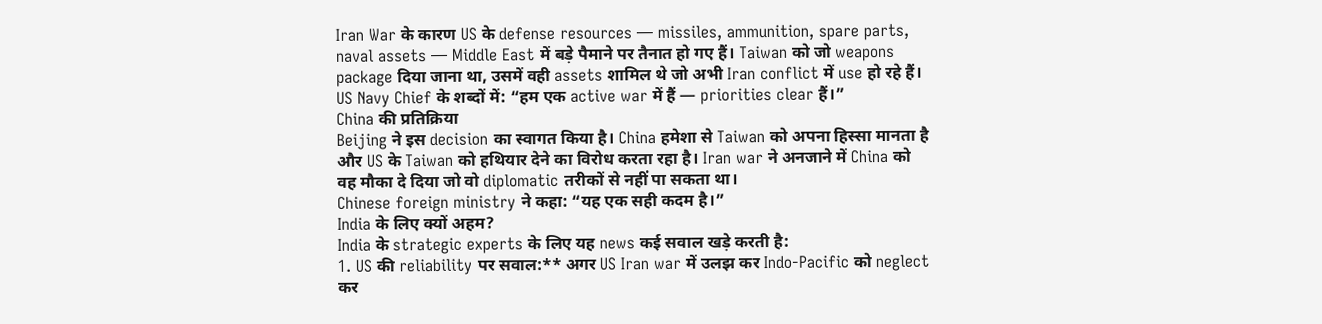Iran War के कारण US के defense resources — missiles, ammunition, spare parts, naval assets — Middle East में बड़े पैमाने पर तैनात हो गए हैं। Taiwan को जो weapons package दिया जाना था, उसमें वही assets शामिल थे जो अभी Iran conflict में use हो रहे हैं।
US Navy Chief के शब्दों में: “हम एक active war में हैं — priorities clear हैं।”
China की प्रतिक्रिया
Beijing ने इस decision का स्वागत किया है। China हमेशा से Taiwan को अपना हिस्सा मानता है और US के Taiwan को हथियार देने का विरोध करता रहा है। Iran war ने अनजाने में China को वह मौका दे दिया जो वो diplomatic तरीकों से नहीं पा सकता था।
Chinese foreign ministry ने कहा: “यह एक सही कदम है।”
India के लिए क्यों अहम?
India के strategic experts के लिए यह news कई सवाल खड़े करती है:
1. US की reliability पर सवाल:** अगर US Iran war में उलझ कर Indo-Pacific को neglect कर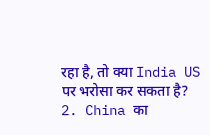रहा है, तो क्या India US पर भरोसा कर सकता है?
2. China का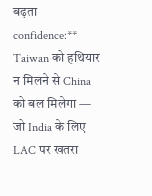बढ़ता confidence:** Taiwan को हथियार न मिलने से China को बल मिलेगा — जो India के लिए LAC पर खतरा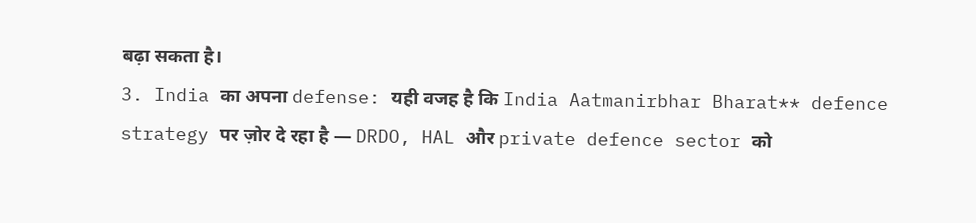बढ़ा सकता है।
3. India का अपना defense: यही वजह है कि India Aatmanirbhar Bharat** defence strategy पर ज़ोर दे रहा है — DRDO, HAL और private defence sector को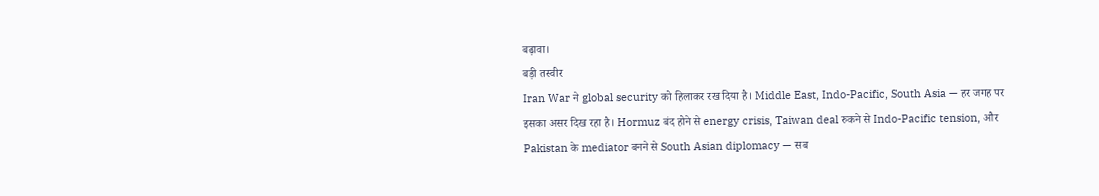बढ़ावा।
बड़ी तस्वीर
Iran War ने global security को हिलाकर रख दिया है। Middle East, Indo-Pacific, South Asia — हर जगह पर इसका असर दिख रहा है। Hormuz बंद होने से energy crisis, Taiwan deal रुकने से Indo-Pacific tension, और Pakistan के mediator बनने से South Asian diplomacy — सब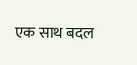एक साथ बदल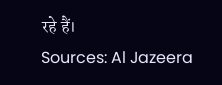रहे हैं।
Sources: Al Jazeera